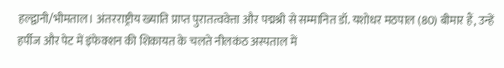हल्द्वानी/भीमताल। अंतरराष्ट्रीय ख्याति प्राप्त पुरातत्ववेत्ता और पद्मश्री से सम्मानित डॉ. यशोधर मठपाल (80) बीमार हैं, उन्हें हर्पीज और पेट में इंफेक्शन की शिकायत के चलते नीलकंठ अस्पताल में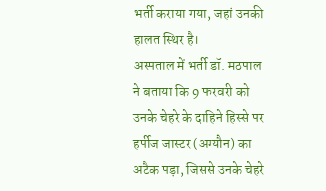भर्ती कराया गया, जहां उनकी हालत स्थिर है।
अस्पताल में भर्ती डॉ. मठपाल ने बताया कि 9 फरवरी को उनके चेहरे के दाहिने हिस्से पर हर्पीज जास्टर (अग्यौन) का अटैक पड़ा, जिससे उनके चेहरे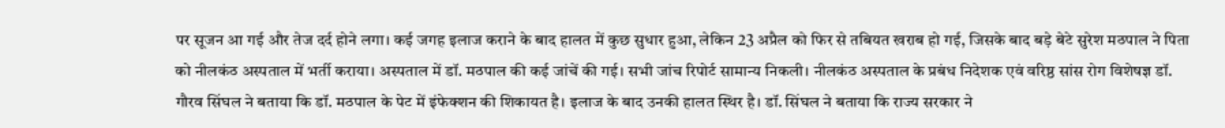पर सूजन आ गई और तेज दर्द होने लगा। कई जगह इलाज कराने के बाद हालत में कुछ सुधार हुआ, लेकिन 23 अप्रैल को फिर से तबियत खराब हो गई, जिसके बाद बड़े बेटे सुरेश मठपाल ने पिता को नीलकंठ अस्पताल में भर्ती कराया। अस्पताल में डॉ. मठपाल की कई जांचें की गई। सभी जांच रिपोर्ट सामान्य निकली। नीलकंठ अस्पताल के प्रबंध निदेशक एवं वरिष्ठ सांस रोग विशेषज्ञ डॉ. गौरव सिंघल ने बताया कि डॉ. मठपाल के पेट में इंफेक्शन की शिकायत है। इलाज के बाद उनकी हालत स्थिर है। डॉ. सिंघल ने बताया कि राज्य सरकार ने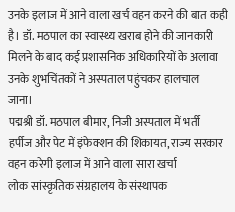उनके इलाज में आने वाला खर्च वहन करने की बात कही है। डॉ. मठपाल का स्वास्थ्य खराब होने की जानकारी मिलने के बाद कई प्रशासनिक अधिकारियों के अलावा उनके शुभचिंतकों ने अस्पताल पहुंचकर हालचाल जाना।
पद्मश्री डॉ. मठपाल बीमार, निजी अस्पताल में भर्ती
हर्पीज और पेट में इंफेक्शन की शिकायत, राज्य सरकार वहन करेगी इलाज में आने वाला सारा खर्चा
लोक सांस्कृतिक संग्रहालय के संस्थापक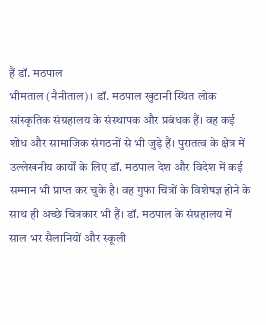हैं डॉ. मठपाल
भीमताल (नैनीताल)। डॉ. मठपाल खुटानी स्थित लोक सांस्कृतिक संग्रहालय के संस्थापक और प्रबंधक हैं। वह कई शोध और सामाजिक संगठनों से भी जुड़े हैं। पुरातत्व के क्षेत्र में उल्लेखनीय कार्यों के लिए डॉ. मठपाल देश और विदेश में कई सम्मान भी प्राप्त कर चुके है। वह गुफा चित्रों के विशेषज्ञ होने के साथ ही अच्छे चित्रकार भी हैं। डॉ. मठपाल के संग्रहालय में साल भर सैलानियों और स्कूली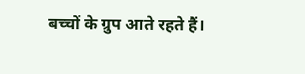बच्चों के ग्रुप आते रहते हैं।